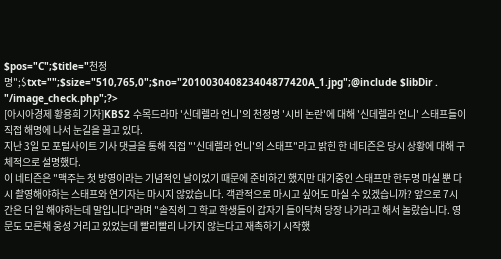$pos="C";$title="천정명";$txt="";$size="510,765,0";$no="201003040823404877420A_1.jpg";@include $libDir . "/image_check.php";?>
[아시아경제 황용희 기자]KBS2 수목드라마 '신데렐라 언니'의 천정명 '시비 논란'에 대해 '신데렐라 언니' 스태프들이 직접 해명에 나서 눈길을 끌고 있다.
지난 3일 모 포털사이트 기사 댓글을 통해 직접 "'신데렐라 언니'의 스태프"라고 밝힌 한 네티즌은 당시 상황에 대해 구체적으로 설명했다.
이 네티즌은 "맥주는 첫 방영이라는 기념적인 날이었기 때문에 준비하긴 했지만 대기중인 스태프만 한두명 마실 뿐 다시 촬영해야하는 스태프와 연기자는 마시지 않았습니다. 객관적으로 마시고 싶어도 마실 수 있겠습니까? 앞으로 7시간은 더 일 해야하는데 말입니다"라며 "솔직히 그 학교 학생들이 갑자기 들이닥쳐 당장 나가라고 해서 놀랐습니다. 영문도 모른채 웅성 거리고 있었는데 빨리빨리 나가지 않는다고 재촉하기 시작했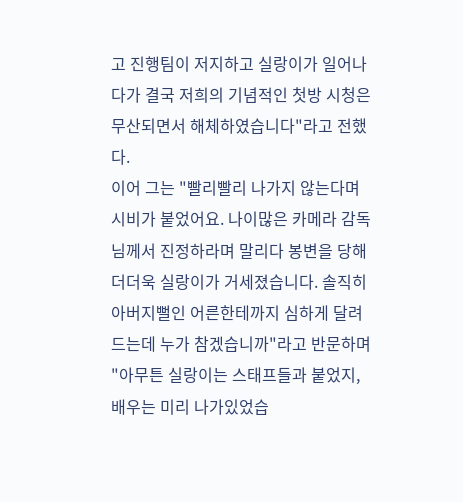고 진행팀이 저지하고 실랑이가 일어나다가 결국 저희의 기념적인 첫방 시청은 무산되면서 해체하였습니다"라고 전했다.
이어 그는 "빨리빨리 나가지 않는다며 시비가 붙었어요. 나이많은 카메라 감독님께서 진정하라며 말리다 봉변을 당해 더더욱 실랑이가 거세졌습니다. 솔직히 아버지뻘인 어른한테까지 심하게 달려드는데 누가 참겠습니까"라고 반문하며 "아무튼 실랑이는 스태프들과 붙었지, 배우는 미리 나가있었습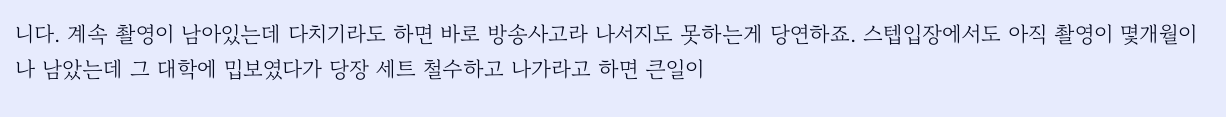니다. 계속 촬영이 남아있는데 다치기라도 하면 바로 방송사고라 나서지도 못하는게 당연하죠. 스텝입장에서도 아직 촬영이 몇개월이나 남았는데 그 대학에 밉보였다가 당장 세트 철수하고 나가라고 하면 큰일이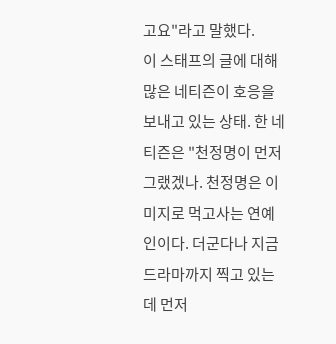고요"라고 말했다.
이 스태프의 글에 대해 많은 네티즌이 호응을 보내고 있는 상태. 한 네티즌은 "천정명이 먼저 그랬겠나. 천정명은 이미지로 먹고사는 연예인이다. 더군다나 지금 드라마까지 찍고 있는데 먼저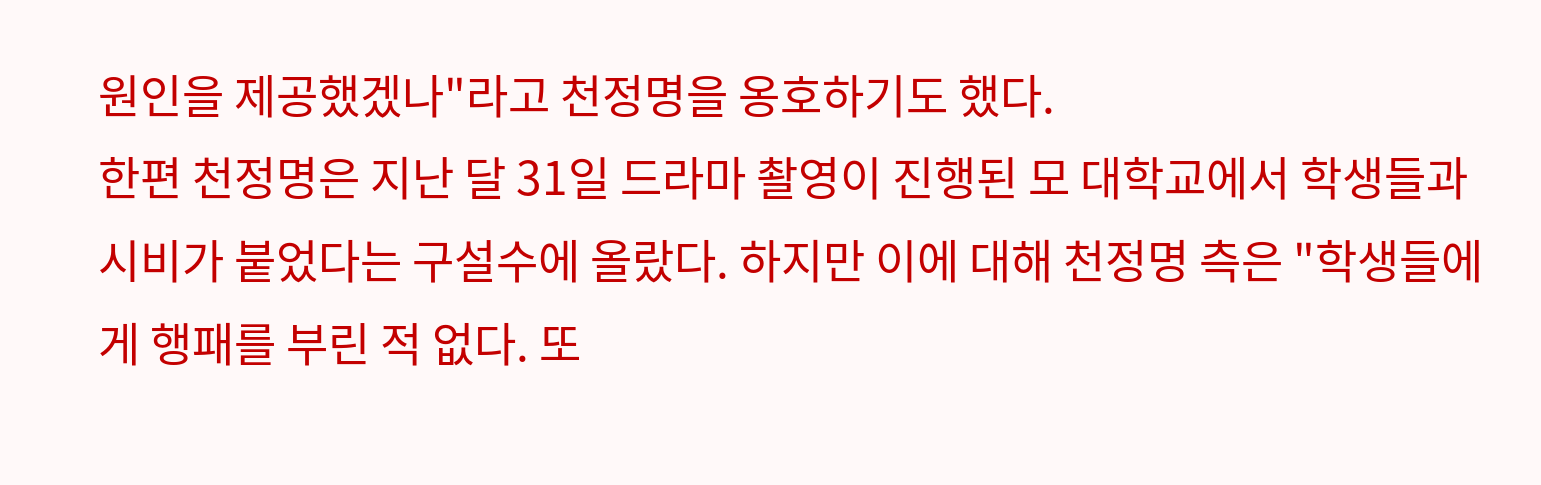원인을 제공했겠나"라고 천정명을 옹호하기도 했다.
한편 천정명은 지난 달 31일 드라마 촬영이 진행된 모 대학교에서 학생들과 시비가 붙었다는 구설수에 올랐다. 하지만 이에 대해 천정명 측은 "학생들에게 행패를 부린 적 없다. 또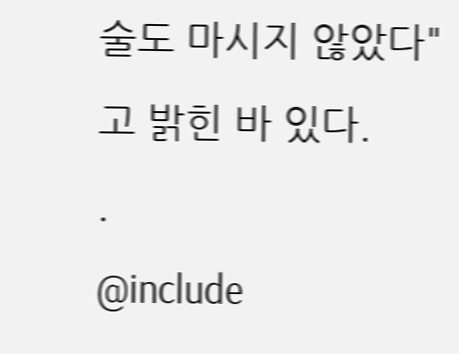술도 마시지 않았다"고 밝힌 바 있다.
.
@include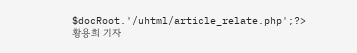$docRoot.'/uhtml/article_relate.php';?>
황용희 기자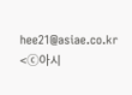hee21@asiae.co.kr
<ⓒ아시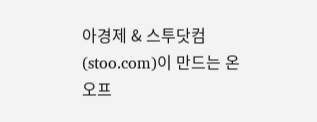아경제 & 스투닷컴(stoo.com)이 만드는 온오프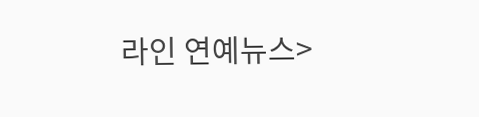라인 연예뉴스>